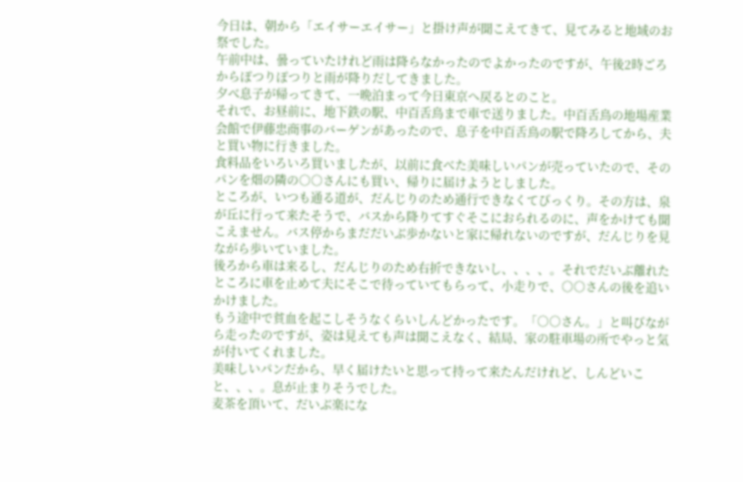今日は、朝から「エイサーエイサー」と掛け声が聞こえてきて、見てみると地域のお祭でした。
午前中は、曇っていたけれど雨は降らなかったのでよかったのですが、午後2時ごろからぽつりぽつりと雨が降りだしてきました。
夕べ息子が帰ってきて、一晩泊まって今日東京へ戻るとのこと。
それで、お昼前に、地下鉄の駅、中百舌鳥まで車で送りました。中百舌鳥の地場産業会館で伊藤忠商事のバーゲンがあったので、息子を中百舌鳥の駅で降ろしてから、夫と買い物に行きました。
食料品をいろいろ買いましたが、以前に食べた美味しいパンが売っていたので、そのパンを畑の隣の○○さんにも買い、帰りに届けようとしました。
ところが、いつも通る道が、だんじりのため通行できなくてびっくり。その方は、泉が丘に行って来たそうで、バスから降りてすぐそこにおられるのに、声をかけても聞こえません。バス停からまだだいぶ歩かないと家に帰れないのですが、だんじりを見ながら歩いていました。
後ろから車は来るし、だんじりのため右折できないし、、、、。それでだいぶ離れたところに車を止めて夫にそこで待っていてもらって、小走りで、○○さんの後を追いかけました。
もう途中で貧血を起こしそうなくらいしんどかったです。「○○さん。」と叫びながら走ったのですが、姿は見えても声は聞こえなく、結局、家の駐車場の所でやっと気が付いてくれました。
美味しいパンだから、早く届けたいと思って持って来たんだけれど、しんどいこと、、、。息が止まりそうでした。
麦茶を頂いて、だいぶ楽にな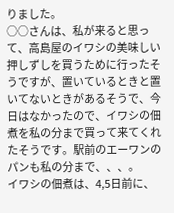りました。
○○さんは、私が来ると思って、高島屋のイワシの美味しい押しずしを買うために行ったそうですが、置いているときと置いてないときがあるそうで、今日はなかったので、イワシの佃煮を私の分まで買って来てくれたそうです。駅前のエーワンのパンも私の分まで、、、。
イワシの佃煮は、4,5日前に、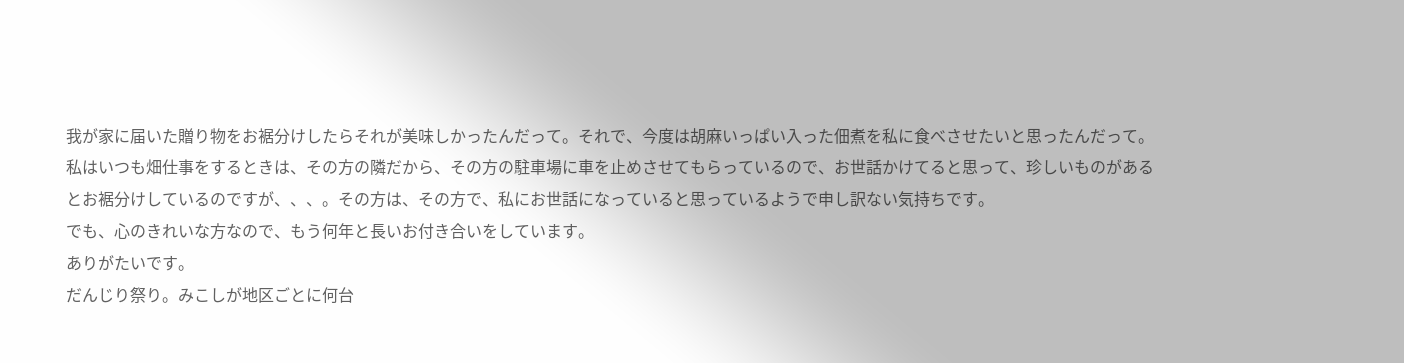我が家に届いた贈り物をお裾分けしたらそれが美味しかったんだって。それで、今度は胡麻いっぱい入った佃煮を私に食べさせたいと思ったんだって。
私はいつも畑仕事をするときは、その方の隣だから、その方の駐車場に車を止めさせてもらっているので、お世話かけてると思って、珍しいものがあるとお裾分けしているのですが、、、。その方は、その方で、私にお世話になっていると思っているようで申し訳ない気持ちです。
でも、心のきれいな方なので、もう何年と長いお付き合いをしています。
ありがたいです。
だんじり祭り。みこしが地区ごとに何台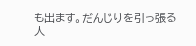も出ます。だんじりを引っ張る人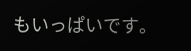もいっぱいです。